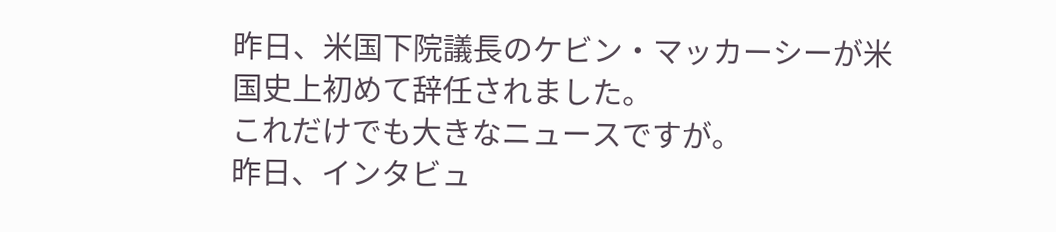昨日、米国下院議長のケビン・マッカーシーが米国史上初めて辞任されました。
これだけでも大きなニュースですが。
昨日、インタビュ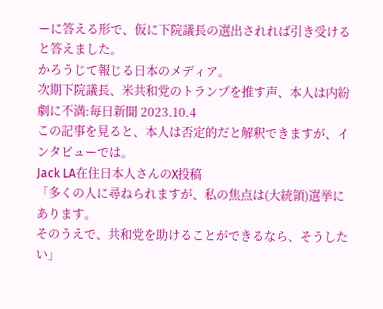ーに答える形で、仮に下院議長の選出されれば引き受けると答えました。
かろうじて報じる日本のメディア。
次期下院議長、米共和党のトランプを推す声、本人は内紛劇に不満:毎日新聞 2023.10.4
この記事を見ると、本人は否定的だと解釈できますが、インタビューでは。
Jack LA在住日本人さんのX投稿
「多くの人に尋ねられますが、私の焦点は(大統領)選挙にあります。
そのうえで、共和党を助けることができるなら、そうしたい」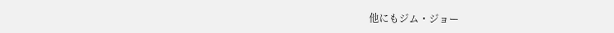他にもジム・ジョー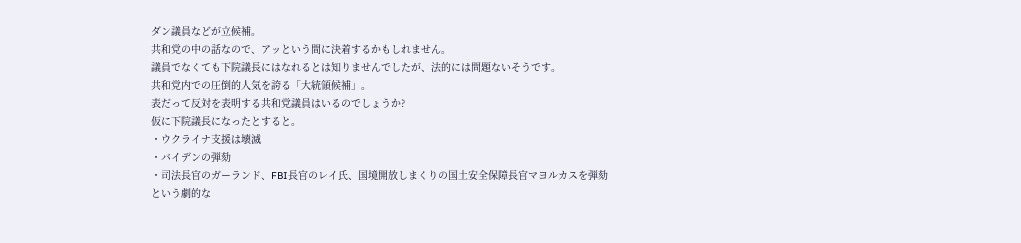ダン議員などが立候補。
共和党の中の話なので、アッという間に決着するかもしれません。
議員でなくても下院議長にはなれるとは知りませんでしたが、法的には問題ないそうです。
共和党内での圧倒的人気を誇る「大統領候補」。
表だって反対を表明する共和党議員はいるのでしょうか?
仮に下院議長になったとすると。
・ウクライナ支援は壊滅
・バイデンの弾劾
・司法長官のガーランド、FBI長官のレイ氏、国境開放しまくりの国土安全保障長官マヨルカスを弾劾
という劇的な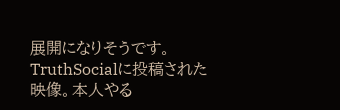展開になりそうです。
TruthSocialに投稿された映像。本人やる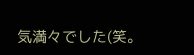気満々でした(笑。